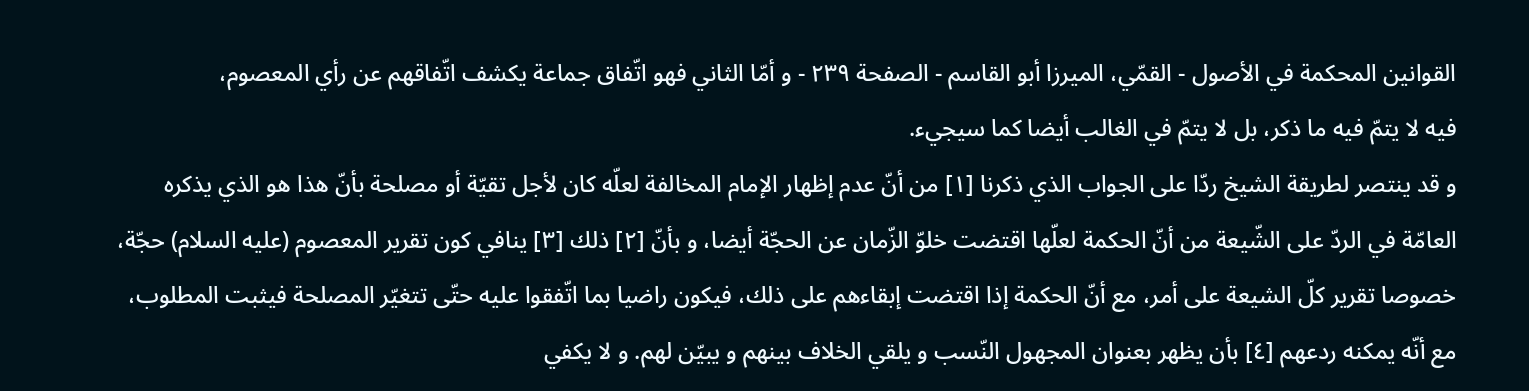القوانين المحكمة في الأصول - القمّي، الميرزا أبو القاسم - الصفحة ٢٣٩ - و أمّا الثاني فهو اتّفاق جماعة يكشف اتّفاقهم عن رأي المعصوم،
فيه لا يتمّ فيه ما ذكر، بل لا يتمّ في الغالب أيضا كما سيجيء.
و قد ينتصر لطريقة الشيخ ردّا على الجواب الذي ذكرنا [١] من أنّ عدم إظهار الإمام المخالفة لعلّه كان لأجل تقيّة أو مصلحة بأنّ هذا هو الذي يذكره العامّة في الردّ على الشّيعة من أنّ الحكمة لعلّها اقتضت خلوّ الزّمان عن الحجّة أيضا، و بأنّ [٢] ذلك [٣] ينافي كون تقرير المعصوم (عليه السلام) حجّة، خصوصا تقرير كلّ الشيعة على أمر، مع أنّ الحكمة إذا اقتضت إبقاءهم على ذلك، فيكون راضيا بما اتّفقوا عليه حتّى تتغيّر المصلحة فيثبت المطلوب، مع أنّه يمكنه ردعهم [٤] بأن يظهر بعنوان المجهول النّسب و يلقي الخلاف بينهم و يبيّن لهم. و لا يكفي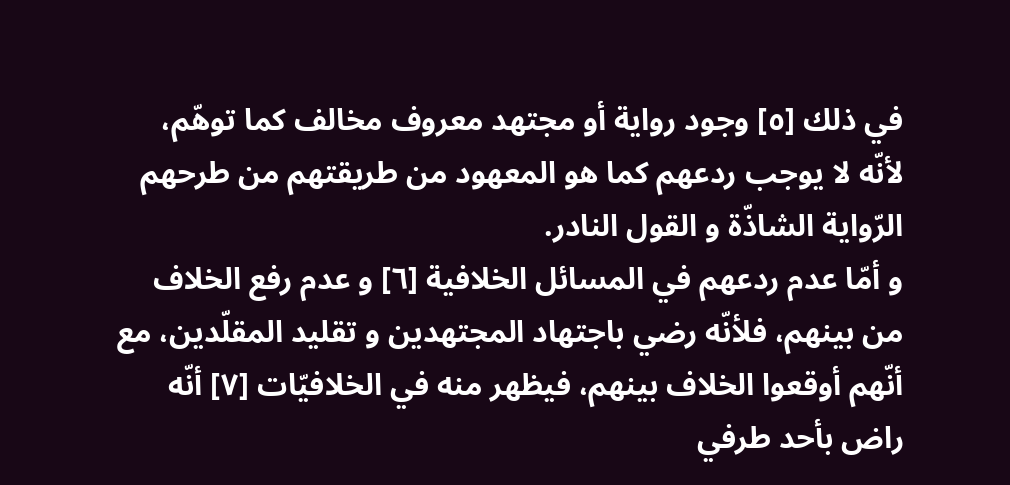في ذلك [٥] وجود رواية أو مجتهد معروف مخالف كما توهّم، لأنّه لا يوجب ردعهم كما هو المعهود من طريقتهم من طرحهم الرّواية الشاذّة و القول النادر.
و أمّا عدم ردعهم في المسائل الخلافية [٦] و عدم رفع الخلاف من بينهم، فلأنّه رضي باجتهاد المجتهدين و تقليد المقلّدين، مع أنّهم أوقعوا الخلاف بينهم، فيظهر منه في الخلافيّات [٧] أنّه راض بأحد طرفي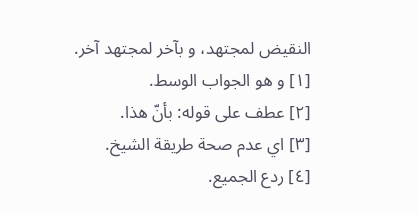النقيض لمجتهد، و بآخر لمجتهد آخر.
[١] و هو الجواب الوسط.
[٢] عطف على قوله: بأنّ هذا.
[٣] اي عدم صحة طريقة الشيخ.
[٤] ردع الجميع.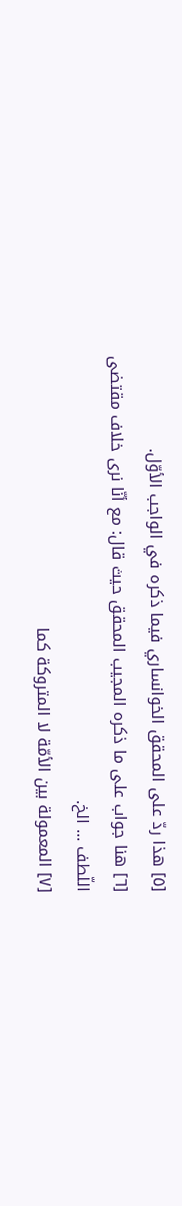[٥] هذا ردّ على المحقق الخوانساري فيما ذكره في الواجب الأوّل.
[٦] هنا جواب على ما ذكره المجيب المحقق حيث قال: مع أنّا نرى خلاف مقتضى اللّطف ... الخ.
[٧] المعمولة بين الأمّة لا المتروكة كما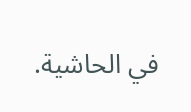في الحاشية.